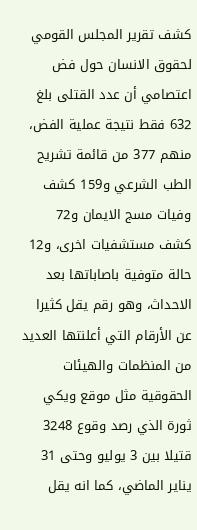كشف تقرير المجلس القومي لحقوق الانسان حول فض اعتصامي أن عدد القتلى بلغ 632 فقط نتيجة عملية الفض، منهم 377 من قائمة تشريح الطب الشرعي و159 كشف وفيات مسج الايمان و72 كشف مستشفيات اخرى، و12 حالة متوفية باصاباتها بعد الاحداث، وهو رقم يقل كثيرا عن الأرقام التي أعلنتها العديد من المنظمات والهيئات الحقوقية مثل موقع ويكي ثورة الذي رصد وقوع 3248 قتيلا بين 3 يوليو وحتى 31 يناير الماضي، كما انه يقل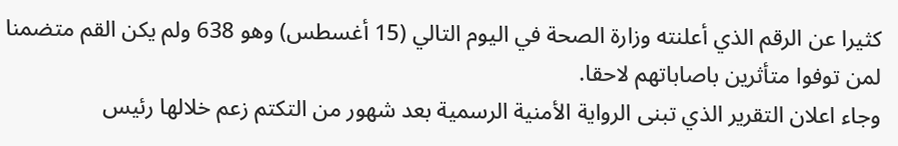كثيرا عن الرقم الذي أعلنته وزارة الصحة في اليوم التالي (15 أغسطس) وهو 638 ولم يكن القم متضمنا لمن توفوا متأثرين باصاباتهم لاحقا.
وجاء اعلان التقرير الذي تبنى الرواية الأمنية الرسمية بعد شهور من التكتم زعم خلالها رئيس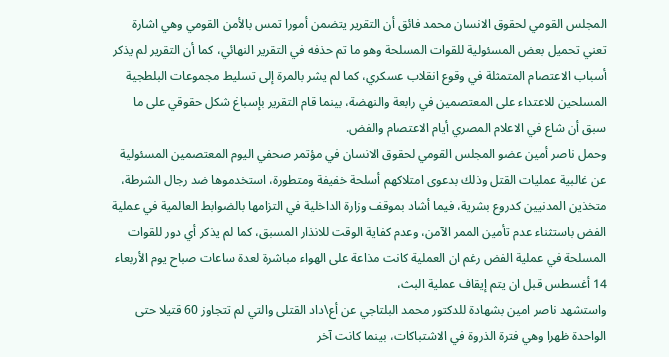المجلس القومي لحقوق الانسان محمد فائق أن التقرير يتضمن أمورا تمس بالأمن القومي وهي اشارة تعني تحميل بعض المسئولية للقوات المسلحة وهو ما تم حذفه في التقرير النهائي، كما أن التقرير لم يذكر أسباب الاعتصام المتمثلة في وقوع انقلاب عسكري، كما لم يشر بالمرة إلى تسليط مجموعات البلطجية المسلحين للاعتداء على المعتصمين في رابعة والنهضة، بينما قام التقرير بإسباغ شكل حقوقي على ما سبق أن شاع في الاعلام المصري أيام الاعتصام والفض.
وحمل ناصر أمين عضو المجلس القومي لحقوق الانسان في مؤتمر صحفي اليوم المعتصمين المسئولية عن غالبية عمليات القتل وذلك بدعوى امتلاكهم أسلحة خفيفة ومتطورة، استخدموها ضد رجال الشرطة، متخذين المدنيين كدروع بشرية، فيما أشاد بموقف وزارة الداخلية في التزامها بالضوابط العالمية في عملية الفض باستثناء عدم تأمين الممر الآمن، وعدم كفاية الوقت للانذار المسبق، كما لم يذكر أي دور للقوات المسلحة في عملية الفض رغم ان العملية كانت مذاعة على الهواء مباشرة لعدة ساعات صباح يوم الأربعاء 14 أغسطس قبل ان يتم إيقاف عملية البث،
واستشهد ناصر امين بشهادة للدكتور محمد البلتاجي عن أع\داد القتلى والتي لم تتجاوز 60 قتيلا حتى الواحدة ظهرا وهي فترة الذروة في الاشتباكات، بينما كانت آخر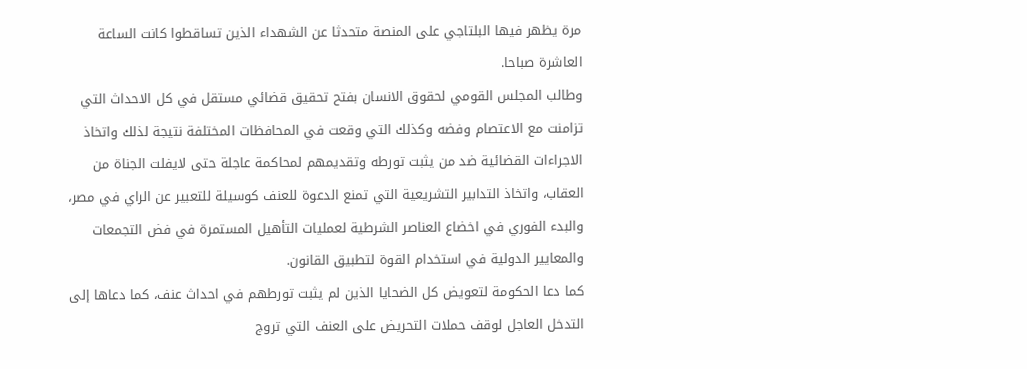مرة يظهر فيها البلتاجي على المنصة متحدثا عن الشهداء الذين تساقطوا كانت الساعة العاشرة صباحا.
وطالب المجلس القومي لحقوق الانسان بفتح تحقيق قضائي مستقل في كل الاحداث التي تزامنت مع الاعتصام وفضه وكذلك التي وقعت في المحافظات المختلفة نتيجة لذلك واتخاذ الاجراءات القضائية ضد من يثبت تورطه وتقديمهم لمحاكمة عاجلة حتى لايفلت الجناة من العقاب، واتخاذ التدابير التشريعية التي تمنع الدعوة للعنف كوسيلة للتعبير عن الراي في مصر، والبدء الفوري في اخضاع العناصر الشرطية لعمليات التأهيل المستمرة في فض التجمعات والمعايير الدولية في استخدام القوة لتطبيق القانون.
كما دعا الحكومة لتعويض كل الضحايا الذين لم يثبت تورطهم في احداث عنف، كما دعاها إلى التدخل العاجل لوقف حملات التحريض على العنف التي تروج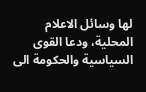لها وسائل الاعلام المحلية، ودعا القوى السياسية والحكومة الى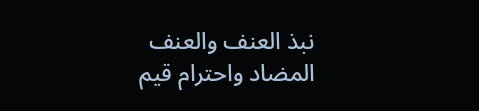نبذ العنف والعنف المضاد واحترام قيم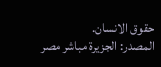حقوق الانسان.
المصدر: الجزيرة مباشر مصر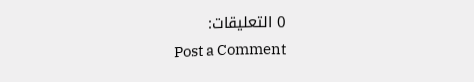0 التعليقات:
Post a Comment